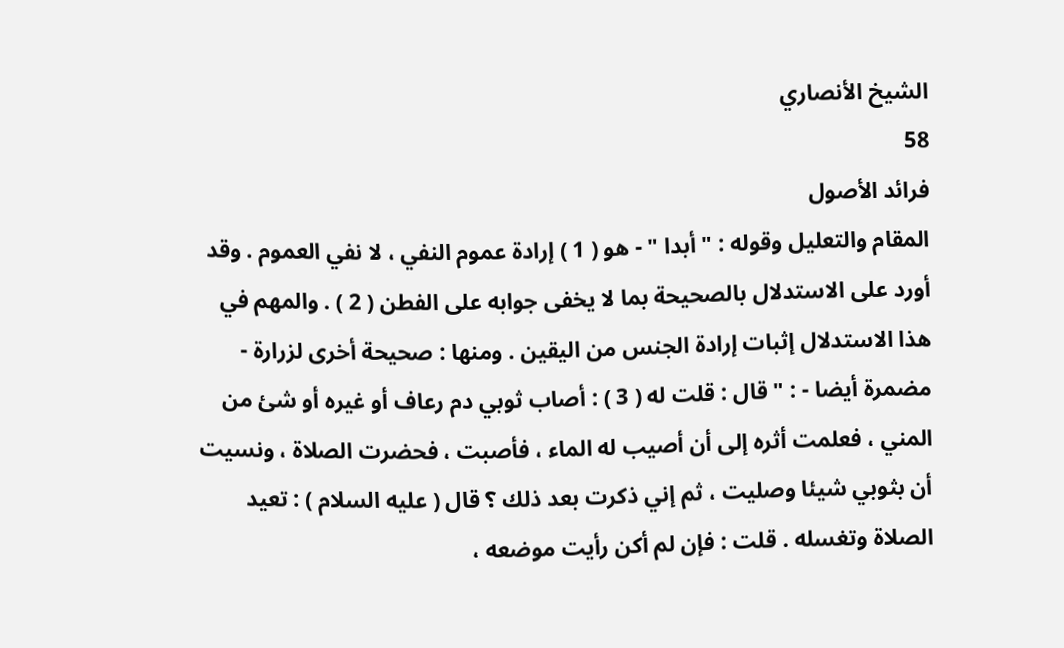الشيخ الأنصاري
58
فرائد الأصول
المقام والتعليل وقوله : " أبدا " - هو ( 1 ) إرادة عموم النفي ، لا نفي العموم . وقد أورد على الاستدلال بالصحيحة بما لا يخفى جوابه على الفطن ( 2 ) . والمهم في هذا الاستدلال إثبات إرادة الجنس من اليقين . ومنها : صحيحة أخرى لزرارة - مضمرة أيضا - : " قال : قلت له ( 3 ) : أصاب ثوبي دم رعاف أو غيره أو شئ من المني ، فعلمت أثره إلى أن أصيب له الماء ، فأصبت ، فحضرت الصلاة ، ونسيت أن بثوبي شيئا وصليت ، ثم إني ذكرت بعد ذلك ؟ قال ( عليه السلام ) : تعيد الصلاة وتغسله . قلت : فإن لم أكن رأيت موضعه ،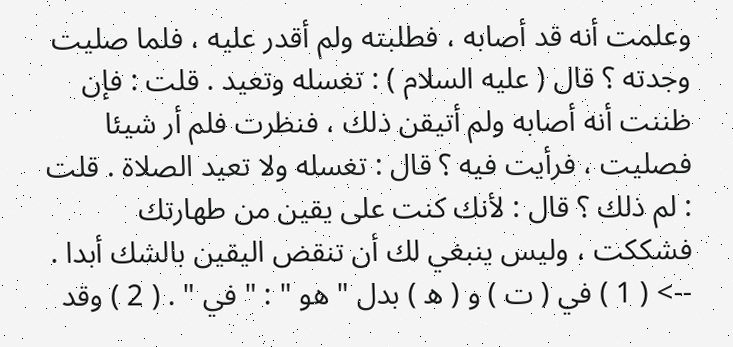وعلمت أنه قد أصابه ، فطلبته ولم أقدر عليه ، فلما صليت وجدته ؟ قال ( عليه السلام ) : تغسله وتعيد . قلت : فإن ظننت أنه أصابه ولم أتيقن ذلك ، فنظرت فلم أر شيئا فصليت ، فرأيت فيه ؟ قال : تغسله ولا تعيد الصلاة . قلت : لم ذلك ؟ قال : لأنك كنت على يقين من طهارتك فشككت ، وليس ينبغي لك أن تنقض اليقين بالشك أبدا .
--> ( 1 ) في ( ت ) و ( ه ) بدل " هو " : " في " . ( 2 ) وقد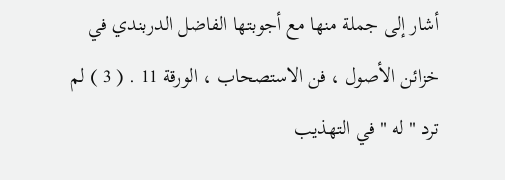أشار إلى جملة منها مع أجوبتها الفاضل الدربندي في خزائن الأصول ، فن الاستصحاب ، الورقة 11 . ( 3 ) لم ترد " له " في التهذيب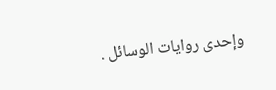وإحدى روايات الوسائل .